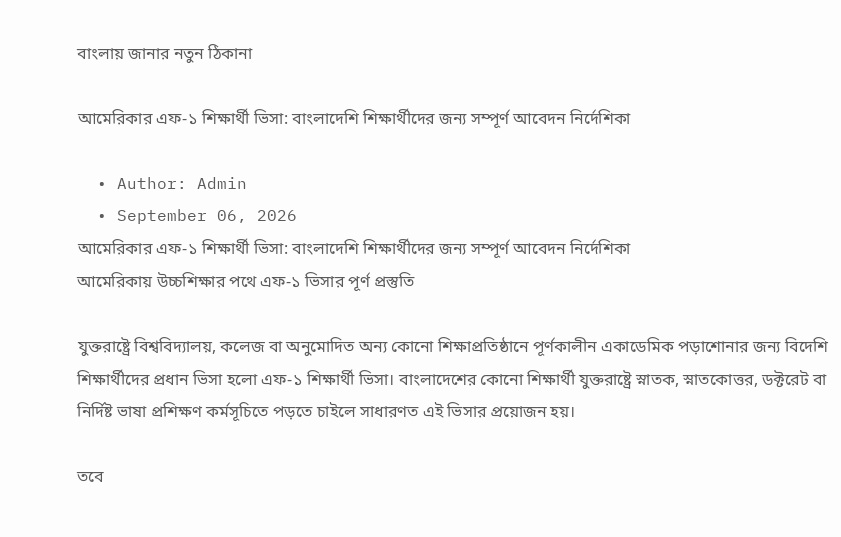বাংলায় জানার নতুন ঠিকানা

আমেরিকার এফ-১ শিক্ষার্থী ভিসা: বাংলাদেশি শিক্ষার্থীদের জন্য সম্পূর্ণ আবেদন নির্দেশিকা

  • Author: Admin
  • September 06, 2026
আমেরিকার এফ-১ শিক্ষার্থী ভিসা: বাংলাদেশি শিক্ষার্থীদের জন্য সম্পূর্ণ আবেদন নির্দেশিকা
আমেরিকায় উচ্চশিক্ষার পথে এফ-১ ভিসার পূর্ণ প্রস্তুতি

যুক্তরাষ্ট্রে বিশ্ববিদ্যালয়, কলেজ বা অনুমোদিত অন্য কোনো শিক্ষাপ্রতিষ্ঠানে পূর্ণকালীন একাডেমিক পড়াশোনার জন্য বিদেশি শিক্ষার্থীদের প্রধান ভিসা হলো এফ-১ শিক্ষার্থী ভিসা। বাংলাদেশের কোনো শিক্ষার্থী যুক্তরাষ্ট্রে স্নাতক, স্নাতকোত্তর, ডক্টরেট বা নির্দিষ্ট ভাষা প্রশিক্ষণ কর্মসূচিতে পড়তে চাইলে সাধারণত এই ভিসার প্রয়োজন হয়।

তবে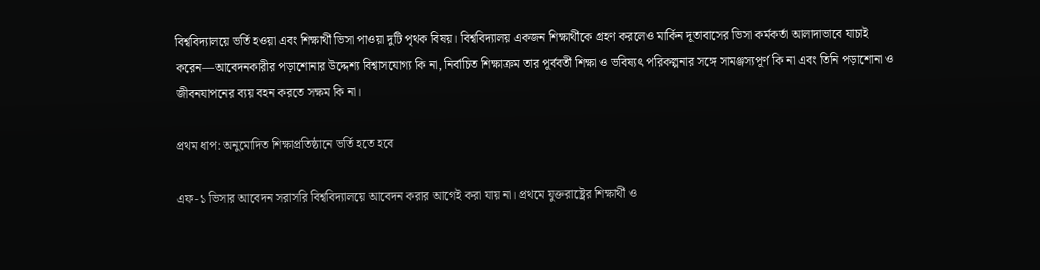বিশ্ববিদ্যালয়ে ভর্তি হওয়া এবং শিক্ষার্থী ভিসা পাওয়া দুটি পৃথক বিষয়। বিশ্ববিদ্যালয় একজন শিক্ষার্থীকে গ্রহণ করলেও মার্কিন দূতাবাসের ভিসা কর্মকর্তা আলাদাভাবে যাচাই করেন—আবেদনকারীর পড়াশোনার উদ্দেশ্য বিশ্বাসযোগ্য কি না, নির্বাচিত শিক্ষাক্রম তার পূর্ববর্তী শিক্ষা ও ভবিষ্যৎ পরিকল্পনার সঙ্গে সামঞ্জস্যপূর্ণ কি না এবং তিনি পড়াশোনা ও জীবনযাপনের ব্যয় বহন করতে সক্ষম কি না।

প্রথম ধাপ: অনুমোদিত শিক্ষাপ্রতিষ্ঠানে ভর্তি হতে হবে

এফ-১ ভিসার আবেদন সরাসরি বিশ্ববিদ্যালয়ে আবেদন করার আগেই করা যায় না। প্রথমে যুক্তরাষ্ট্রের শিক্ষার্থী ও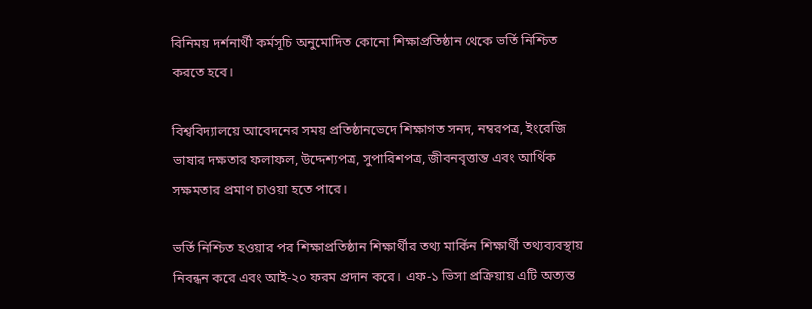বিনিময় দর্শনার্থী কর্মসূচি অনুমোদিত কোনো শিক্ষাপ্রতিষ্ঠান থেকে ভর্তি নিশ্চিত করতে হবে।

বিশ্ববিদ্যালয়ে আবেদনের সময় প্রতিষ্ঠানভেদে শিক্ষাগত সনদ, নম্বরপত্র, ইংরেজি ভাষার দক্ষতার ফলাফল, উদ্দেশ্যপত্র, সুপারিশপত্র, জীবনবৃত্তান্ত এবং আর্থিক সক্ষমতার প্রমাণ চাওয়া হতে পারে।

ভর্তি নিশ্চিত হওয়ার পর শিক্ষাপ্রতিষ্ঠান শিক্ষার্থীর তথ্য মার্কিন শিক্ষার্থী তথ্যব্যবস্থায় নিবন্ধন করে এবং আই-২০ ফরম প্রদান করে। এফ-১ ভিসা প্রক্রিয়ায় এটি অত্যন্ত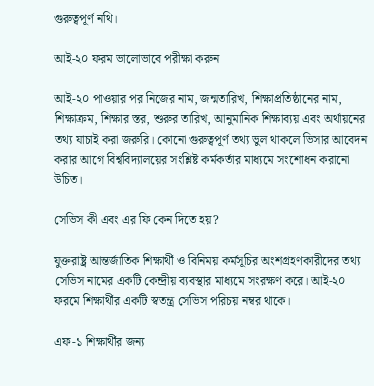গুরুত্বপূর্ণ নথি।

আই-২০ ফরম ভালোভাবে পরীক্ষা করুন

আই-২০ পাওয়ার পর নিজের নাম, জন্মতারিখ, শিক্ষাপ্রতিষ্ঠানের নাম, শিক্ষাক্রম, শিক্ষার স্তর, শুরুর তারিখ, আনুমানিক শিক্ষাব্যয় এবং অর্থায়নের তথ্য যাচাই করা জরুরি। কোনো গুরুত্বপূর্ণ তথ্য ভুল থাকলে ভিসার আবেদন করার আগে বিশ্ববিদ্যালয়ের সংশ্লিষ্ট কর্মকর্তার মাধ্যমে সংশোধন করানো উচিত।

সেভিস কী এবং এর ফি কেন দিতে হয়?

যুক্তরাষ্ট্র আন্তর্জাতিক শিক্ষার্থী ও বিনিময় কর্মসূচির অংশগ্রহণকারীদের তথ্য সেভিস নামের একটি কেন্দ্রীয় ব্যবস্থার মাধ্যমে সংরক্ষণ করে। আই-২০ ফরমে শিক্ষার্থীর একটি স্বতন্ত্র সেভিস পরিচয় নম্বর থাকে।

এফ-১ শিক্ষার্থীর জন্য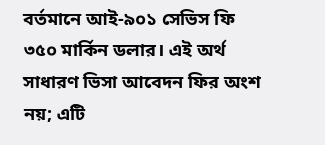বর্তমানে আই-৯০১ সেভিস ফি ৩৫০ মার্কিন ডলার। এই অর্থ সাধারণ ভিসা আবেদন ফির অংশ নয়; এটি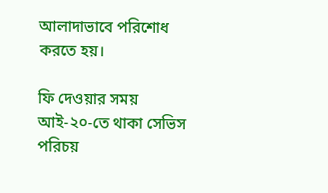আলাদাভাবে পরিশোধ করতে হয়।

ফি দেওয়ার সময় আই-২০-তে থাকা সেভিস পরিচয়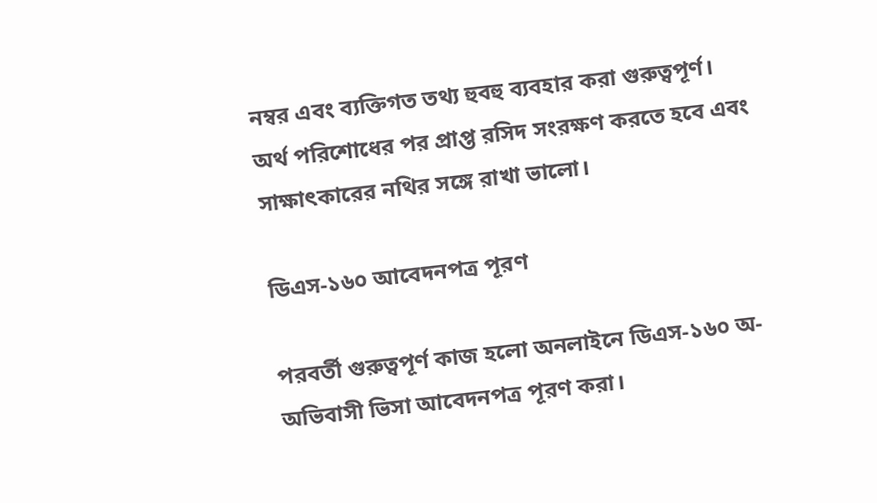নম্বর এবং ব্যক্তিগত তথ্য হুবহু ব্যবহার করা গুরুত্বপূর্ণ। অর্থ পরিশোধের পর প্রাপ্ত রসিদ সংরক্ষণ করতে হবে এবং সাক্ষাৎকারের নথির সঙ্গে রাখা ভালো।

ডিএস-১৬০ আবেদনপত্র পূরণ

পরবর্তী গুরুত্বপূর্ণ কাজ হলো অনলাইনে ডিএস-১৬০ অ-অভিবাসী ভিসা আবেদনপত্র পূরণ করা।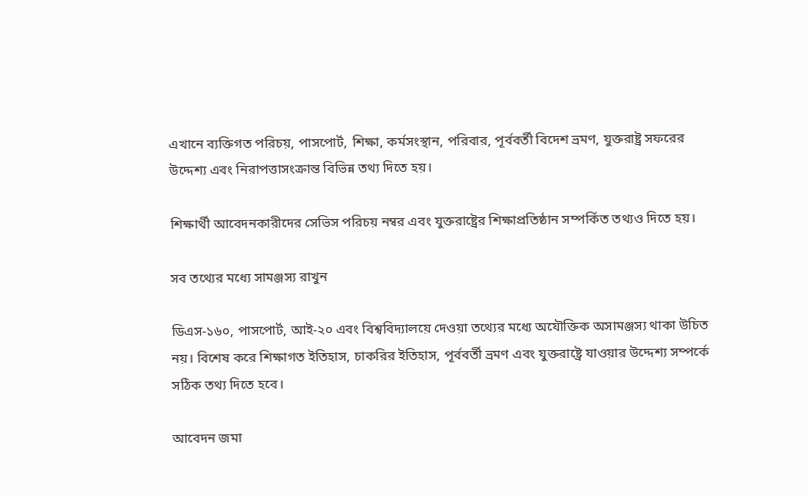এখানে ব্যক্তিগত পরিচয়, পাসপোর্ট, শিক্ষা, কর্মসংস্থান, পরিবার, পূর্ববর্তী বিদেশ ভ্রমণ, যুক্তরাষ্ট্র সফরের উদ্দেশ্য এবং নিরাপত্তাসংক্রান্ত বিভিন্ন তথ্য দিতে হয়।

শিক্ষার্থী আবেদনকারীদের সেভিস পরিচয় নম্বর এবং যুক্তরাষ্ট্রের শিক্ষাপ্রতিষ্ঠান সম্পর্কিত তথ্যও দিতে হয়।

সব তথ্যের মধ্যে সামঞ্জস্য রাখুন

ডিএস-১৬০, পাসপোর্ট, আই-২০ এবং বিশ্ববিদ্যালয়ে দেওয়া তথ্যের মধ্যে অযৌক্তিক অসামঞ্জস্য থাকা উচিত নয়। বিশেষ করে শিক্ষাগত ইতিহাস, চাকরির ইতিহাস, পূর্ববর্তী ভ্রমণ এবং যুক্তরাষ্ট্রে যাওয়ার উদ্দেশ্য সম্পর্কে সঠিক তথ্য দিতে হবে।

আবেদন জমা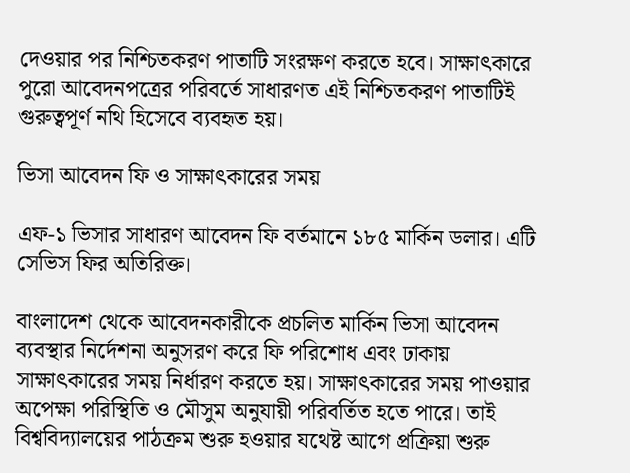দেওয়ার পর নিশ্চিতকরণ পাতাটি সংরক্ষণ করতে হবে। সাক্ষাৎকারে পুরো আবেদনপত্রের পরিবর্তে সাধারণত এই নিশ্চিতকরণ পাতাটিই গুরুত্বপূর্ণ নথি হিসেবে ব্যবহৃত হয়।

ভিসা আবেদন ফি ও সাক্ষাৎকারের সময়

এফ-১ ভিসার সাধারণ আবেদন ফি বর্তমানে ১৮৫ মার্কিন ডলার। এটি সেভিস ফির অতিরিক্ত।

বাংলাদেশ থেকে আবেদনকারীকে প্রচলিত মার্কিন ভিসা আবেদন ব্যবস্থার নির্দেশনা অনুসরণ করে ফি পরিশোধ এবং ঢাকায় সাক্ষাৎকারের সময় নির্ধারণ করতে হয়। সাক্ষাৎকারের সময় পাওয়ার অপেক্ষা পরিস্থিতি ও মৌসুম অনুযায়ী পরিবর্তিত হতে পারে। তাই বিশ্ববিদ্যালয়ের পাঠক্রম শুরু হওয়ার যথেষ্ট আগে প্রক্রিয়া শুরু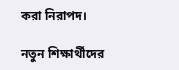করা নিরাপদ।

নতুন শিক্ষার্থীদের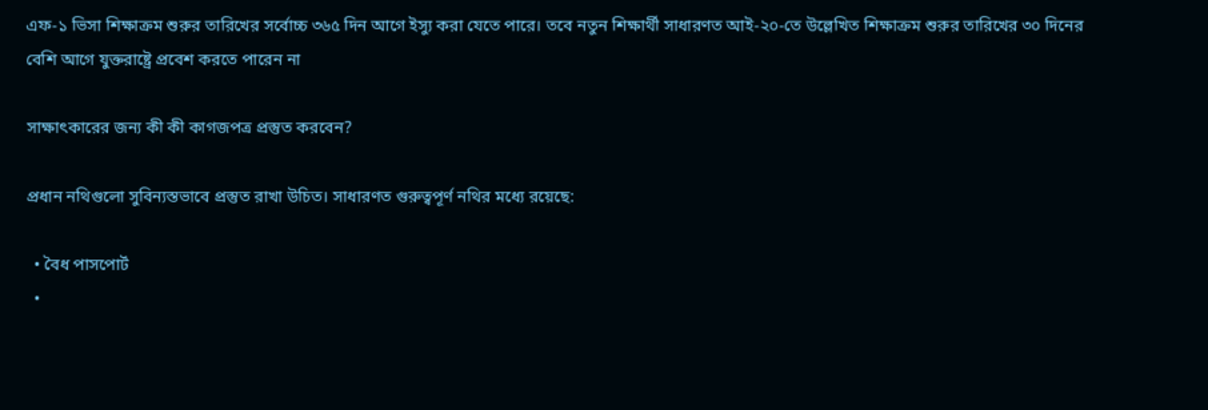এফ-১ ভিসা শিক্ষাক্রম শুরুর তারিখের সর্বোচ্চ ৩৬৫ দিন আগে ইস্যু করা যেতে পারে। তবে নতুন শিক্ষার্থী সাধারণত আই-২০-তে উল্লেখিত শিক্ষাক্রম শুরুর তারিখের ৩০ দিনের বেশি আগে যুক্তরাষ্ট্রে প্রবেশ করতে পারেন না

সাক্ষাৎকারের জন্য কী কী কাগজপত্র প্রস্তুত করবেন?

প্রধান নথিগুলো সুবিন্যস্তভাবে প্রস্তুত রাখা উচিত। সাধারণত গুরুত্বপূর্ণ নথির মধ্যে রয়েছে:

  • বৈধ পাসপোর্ট
  •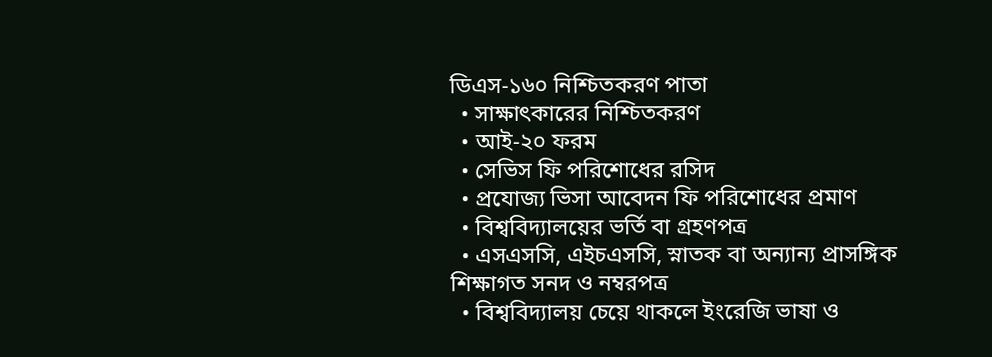ডিএস-১৬০ নিশ্চিতকরণ পাতা
  • সাক্ষাৎকারের নিশ্চিতকরণ
  • আই-২০ ফরম
  • সেভিস ফি পরিশোধের রসিদ
  • প্রযোজ্য ভিসা আবেদন ফি পরিশোধের প্রমাণ
  • বিশ্ববিদ্যালয়ের ভর্তি বা গ্রহণপত্র
  • এসএসসি, এইচএসসি, স্নাতক বা অন্যান্য প্রাসঙ্গিক শিক্ষাগত সনদ ও নম্বরপত্র
  • বিশ্ববিদ্যালয় চেয়ে থাকলে ইংরেজি ভাষা ও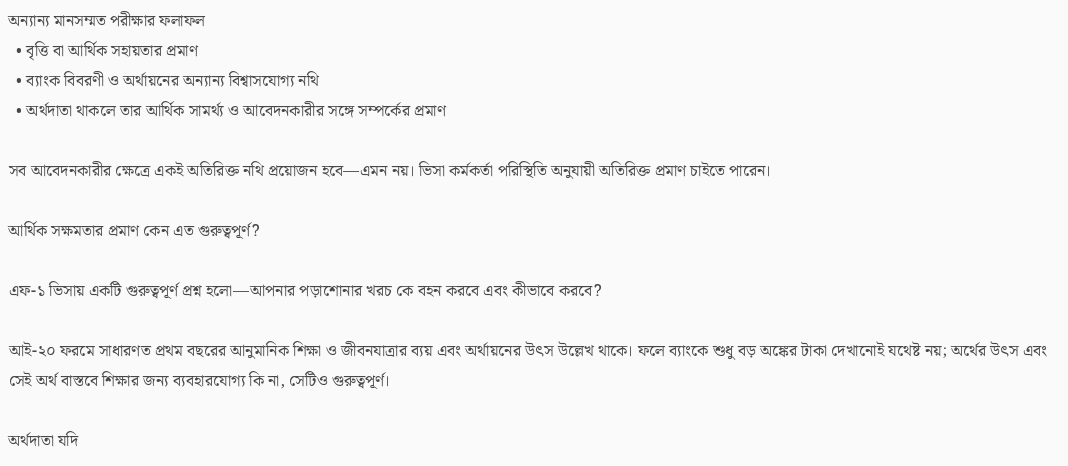অন্যান্য মানসম্মত পরীক্ষার ফলাফল
  • বৃত্তি বা আর্থিক সহায়তার প্রমাণ
  • ব্যাংক বিবরণী ও অর্থায়নের অন্যান্য বিশ্বাসযোগ্য নথি
  • অর্থদাতা থাকলে তার আর্থিক সামর্থ্য ও আবেদনকারীর সঙ্গে সম্পর্কের প্রমাণ

সব আবেদনকারীর ক্ষেত্রে একই অতিরিক্ত নথি প্রয়োজন হবে—এমন নয়। ভিসা কর্মকর্তা পরিস্থিতি অনুযায়ী অতিরিক্ত প্রমাণ চাইতে পারেন।

আর্থিক সক্ষমতার প্রমাণ কেন এত গুরুত্বপূর্ণ?

এফ-১ ভিসায় একটি গুরুত্বপূর্ণ প্রশ্ন হলো—আপনার পড়াশোনার খরচ কে বহন করবে এবং কীভাবে করবে?

আই-২০ ফরমে সাধারণত প্রথম বছরের আনুমানিক শিক্ষা ও জীবনযাত্রার ব্যয় এবং অর্থায়নের উৎস উল্লেখ থাকে। ফলে ব্যাংকে শুধু বড় অঙ্কের টাকা দেখানোই যথেষ্ট নয়; অর্থের উৎস এবং সেই অর্থ বাস্তবে শিক্ষার জন্য ব্যবহারযোগ্য কি না, সেটিও গুরুত্বপূর্ণ।

অর্থদাতা যদি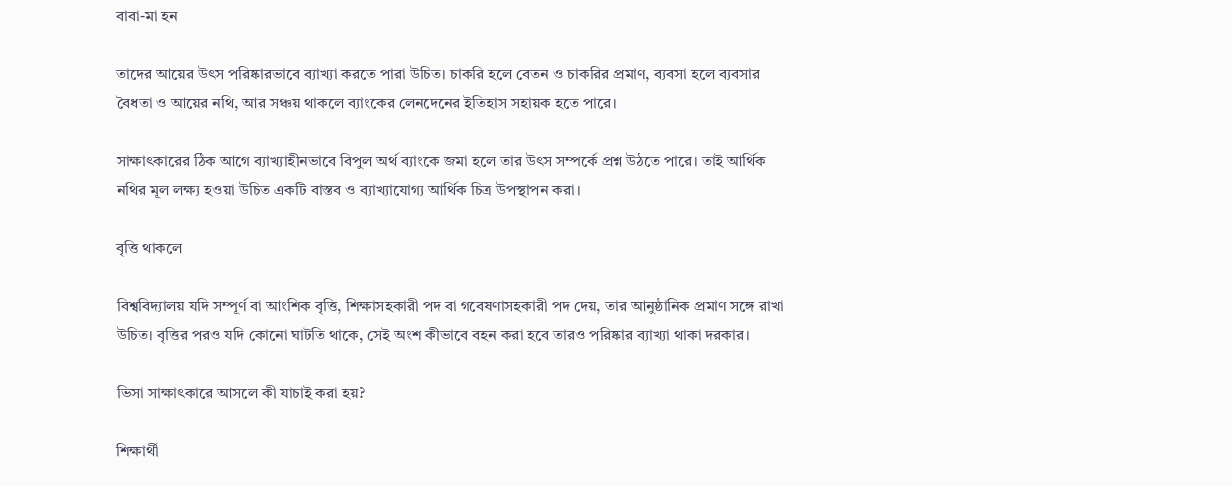বাবা-মা হন

তাদের আয়ের উৎস পরিষ্কারভাবে ব্যাখ্যা করতে পারা উচিত। চাকরি হলে বেতন ও চাকরির প্রমাণ, ব্যবসা হলে ব্যবসার বৈধতা ও আয়ের নথি, আর সঞ্চয় থাকলে ব্যাংকের লেনদেনের ইতিহাস সহায়ক হতে পারে।

সাক্ষাৎকারের ঠিক আগে ব্যাখ্যাহীনভাবে বিপুল অর্থ ব্যাংকে জমা হলে তার উৎস সম্পর্কে প্রশ্ন উঠতে পারে। তাই আর্থিক নথির মূল লক্ষ্য হওয়া উচিত একটি বাস্তব ও ব্যাখ্যাযোগ্য আর্থিক চিত্র উপস্থাপন করা।

বৃত্তি থাকলে

বিশ্ববিদ্যালয় যদি সম্পূর্ণ বা আংশিক বৃত্তি, শিক্ষাসহকারী পদ বা গবেষণাসহকারী পদ দেয়, তার আনুষ্ঠানিক প্রমাণ সঙ্গে রাখা উচিত। বৃত্তির পরও যদি কোনো ঘাটতি থাকে, সেই অংশ কীভাবে বহন করা হবে তারও পরিষ্কার ব্যাখ্যা থাকা দরকার।

ভিসা সাক্ষাৎকারে আসলে কী যাচাই করা হয়?

শিক্ষার্থী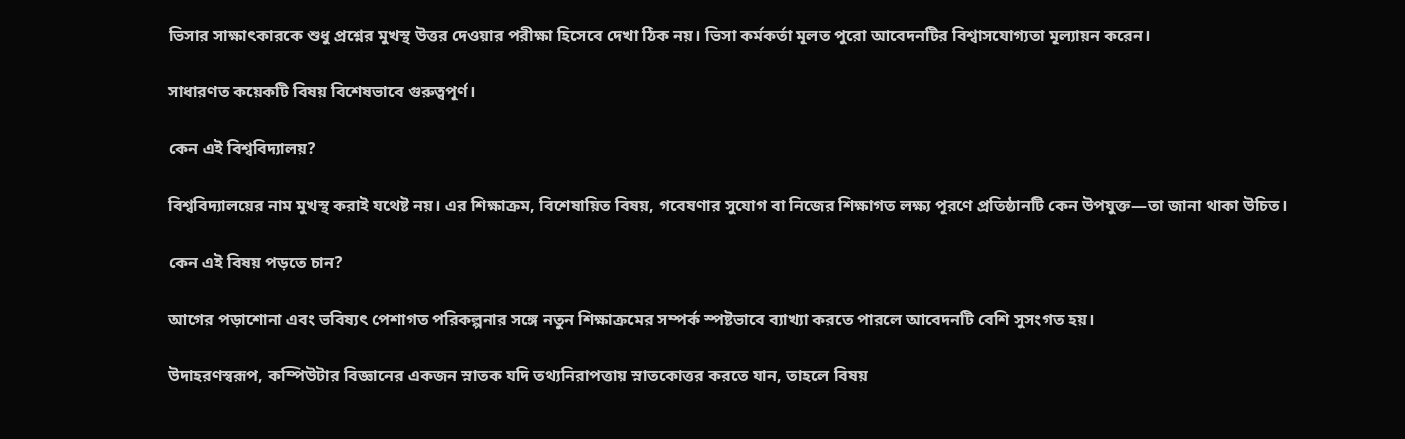ভিসার সাক্ষাৎকারকে শুধু প্রশ্নের মুখস্থ উত্তর দেওয়ার পরীক্ষা হিসেবে দেখা ঠিক নয়। ভিসা কর্মকর্তা মূলত পুরো আবেদনটির বিশ্বাসযোগ্যতা মূল্যায়ন করেন।

সাধারণত কয়েকটি বিষয় বিশেষভাবে গুরুত্বপূর্ণ।

কেন এই বিশ্ববিদ্যালয়?

বিশ্ববিদ্যালয়ের নাম মুখস্থ করাই যথেষ্ট নয়। এর শিক্ষাক্রম, বিশেষায়িত বিষয়, গবেষণার সুযোগ বা নিজের শিক্ষাগত লক্ষ্য পূরণে প্রতিষ্ঠানটি কেন উপযুক্ত—তা জানা থাকা উচিত।

কেন এই বিষয় পড়তে চান?

আগের পড়াশোনা এবং ভবিষ্যৎ পেশাগত পরিকল্পনার সঙ্গে নতুন শিক্ষাক্রমের সম্পর্ক স্পষ্টভাবে ব্যাখ্যা করতে পারলে আবেদনটি বেশি সুসংগত হয়।

উদাহরণস্বরূপ, কম্পিউটার বিজ্ঞানের একজন স্নাতক যদি তথ্যনিরাপত্তায় স্নাতকোত্তর করতে যান, তাহলে বিষয়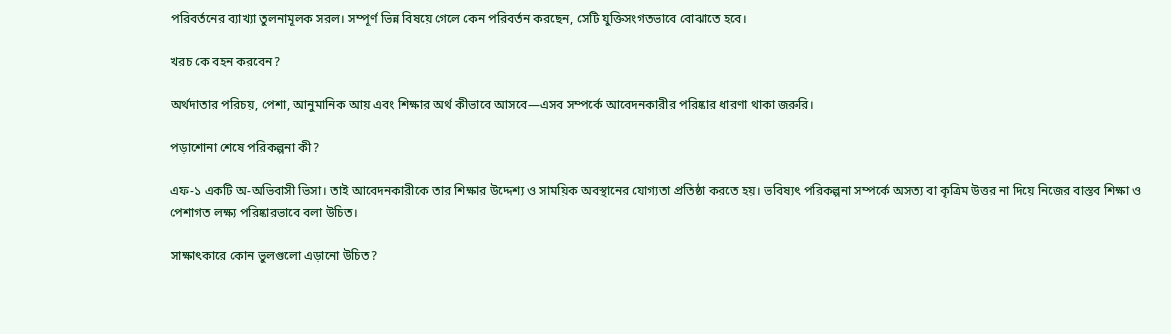পরিবর্তনের ব্যাখ্যা তুলনামূলক সরল। সম্পূর্ণ ভিন্ন বিষয়ে গেলে কেন পরিবর্তন করছেন, সেটি যুক্তিসংগতভাবে বোঝাতে হবে।

খরচ কে বহন করবেন?

অর্থদাতার পরিচয়, পেশা, আনুমানিক আয় এবং শিক্ষার অর্থ কীভাবে আসবে—এসব সম্পর্কে আবেদনকারীর পরিষ্কার ধারণা থাকা জরুরি।

পড়াশোনা শেষে পরিকল্পনা কী?

এফ-১ একটি অ-অভিবাসী ভিসা। তাই আবেদনকারীকে তার শিক্ষার উদ্দেশ্য ও সাময়িক অবস্থানের যোগ্যতা প্রতিষ্ঠা করতে হয়। ভবিষ্যৎ পরিকল্পনা সম্পর্কে অসত্য বা কৃত্রিম উত্তর না দিয়ে নিজের বাস্তব শিক্ষা ও পেশাগত লক্ষ্য পরিষ্কারভাবে বলা উচিত।

সাক্ষাৎকারে কোন ভুলগুলো এড়ানো উচিত?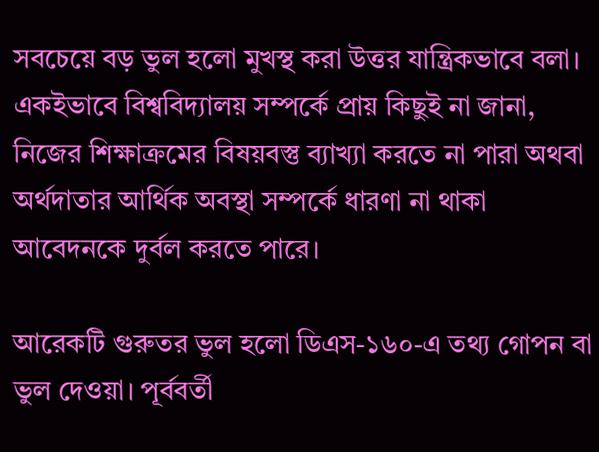সবচেয়ে বড় ভুল হলো মুখস্থ করা উত্তর যান্ত্রিকভাবে বলা। একইভাবে বিশ্ববিদ্যালয় সম্পর্কে প্রায় কিছুই না জানা, নিজের শিক্ষাক্রমের বিষয়বস্তু ব্যাখ্যা করতে না পারা অথবা অর্থদাতার আর্থিক অবস্থা সম্পর্কে ধারণা না থাকা আবেদনকে দুর্বল করতে পারে।

আরেকটি গুরুতর ভুল হলো ডিএস-১৬০-এ তথ্য গোপন বা ভুল দেওয়া। পূর্ববর্তী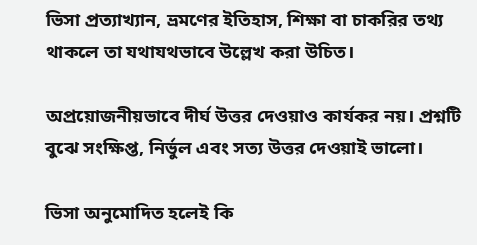ভিসা প্রত্যাখ্যান, ভ্রমণের ইতিহাস, শিক্ষা বা চাকরির তথ্য থাকলে তা যথাযথভাবে উল্লেখ করা উচিত।

অপ্রয়োজনীয়ভাবে দীর্ঘ উত্তর দেওয়াও কার্যকর নয়। প্রশ্নটি বুঝে সংক্ষিপ্ত, নির্ভুল এবং সত্য উত্তর দেওয়াই ভালো।

ভিসা অনুমোদিত হলেই কি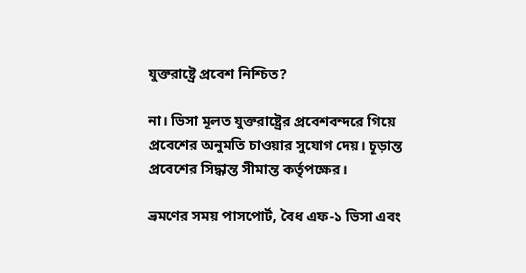যুক্তরাষ্ট্রে প্রবেশ নিশ্চিত?

না। ভিসা মূলত যুক্তরাষ্ট্রের প্রবেশবন্দরে গিয়ে প্রবেশের অনুমতি চাওয়ার সুযোগ দেয়। চূড়ান্ত প্রবেশের সিদ্ধান্ত সীমান্ত কর্তৃপক্ষের।

ভ্রমণের সময় পাসপোর্ট, বৈধ এফ-১ ভিসা এবং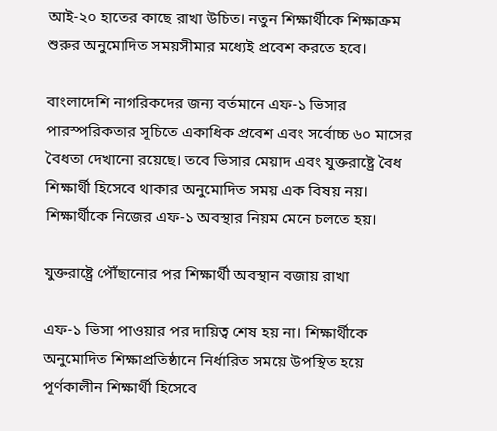আই-২০ হাতের কাছে রাখা উচিত। নতুন শিক্ষার্থীকে শিক্ষাক্রম শুরুর অনুমোদিত সময়সীমার মধ্যেই প্রবেশ করতে হবে।

বাংলাদেশি নাগরিকদের জন্য বর্তমানে এফ-১ ভিসার পারস্পরিকতার সূচিতে একাধিক প্রবেশ এবং সর্বোচ্চ ৬০ মাসের বৈধতা দেখানো রয়েছে। তবে ভিসার মেয়াদ এবং যুক্তরাষ্ট্রে বৈধ শিক্ষার্থী হিসেবে থাকার অনুমোদিত সময় এক বিষয় নয়। শিক্ষার্থীকে নিজের এফ-১ অবস্থার নিয়ম মেনে চলতে হয়।

যুক্তরাষ্ট্রে পৌঁছানোর পর শিক্ষার্থী অবস্থান বজায় রাখা

এফ-১ ভিসা পাওয়ার পর দায়িত্ব শেষ হয় না। শিক্ষার্থীকে অনুমোদিত শিক্ষাপ্রতিষ্ঠানে নির্ধারিত সময়ে উপস্থিত হয়ে পূর্ণকালীন শিক্ষার্থী হিসেবে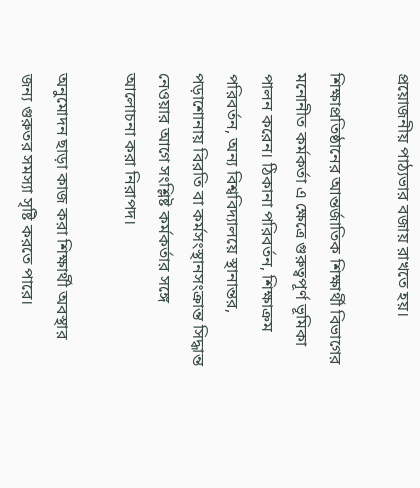প্রয়োজনীয় পাঠ্যভার বজায় রাখতে হয়।

শিক্ষাপ্রতিষ্ঠানের আন্তর্জাতিক শিক্ষার্থী বিভাগের মনোনীত কর্মকর্তা এ ক্ষেত্রে গুরুত্বপূর্ণ ভূমিকা পালন করেন। ঠিকানা পরিবর্তন, শিক্ষাক্রম পরিবর্তন, অন্য বিশ্ববিদ্যালয়ে স্থানান্তর, পড়াশোনায় বিরতি বা কর্মসংস্থানসংক্রান্ত সিদ্ধান্ত নেওয়ার আগে সংশ্লিষ্ট কর্মকর্তার সঙ্গে আলোচনা করা নিরাপদ।

অনুমোদন ছাড়া কাজ করা শিক্ষার্থী অবস্থার জন্য গুরুতর সমস্যা সৃষ্টি করতে পারে।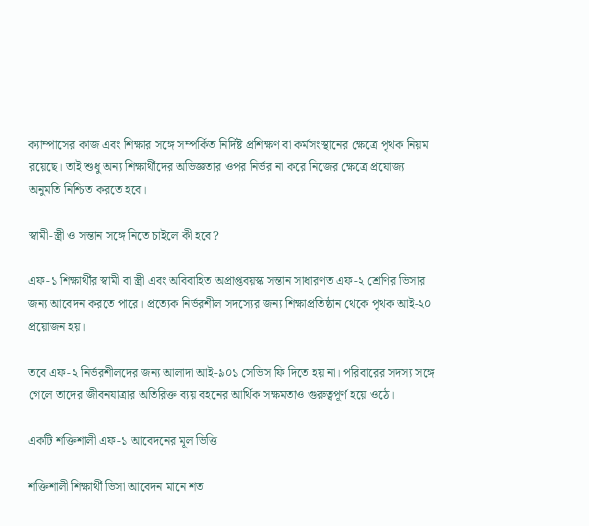ক্যাম্পাসের কাজ এবং শিক্ষার সঙ্গে সম্পর্কিত নির্দিষ্ট প্রশিক্ষণ বা কর্মসংস্থানের ক্ষেত্রে পৃথক নিয়ম রয়েছে। তাই শুধু অন্য শিক্ষার্থীদের অভিজ্ঞতার ওপর নির্ভর না করে নিজের ক্ষেত্রে প্রযোজ্য অনুমতি নিশ্চিত করতে হবে।

স্বামী-স্ত্রী ও সন্তান সঙ্গে নিতে চাইলে কী হবে?

এফ-১ শিক্ষার্থীর স্বামী বা স্ত্রী এবং অবিবাহিত অপ্রাপ্তবয়স্ক সন্তান সাধারণত এফ-২ শ্রেণির ভিসার জন্য আবেদন করতে পারে। প্রত্যেক নির্ভরশীল সদস্যের জন্য শিক্ষাপ্রতিষ্ঠান থেকে পৃথক আই-২০ প্রয়োজন হয়।

তবে এফ-২ নির্ভরশীলদের জন্য আলাদা আই-৯০১ সেভিস ফি দিতে হয় না। পরিবারের সদস্য সঙ্গে গেলে তাদের জীবনযাত্রার অতিরিক্ত ব্যয় বহনের আর্থিক সক্ষমতাও গুরুত্বপূর্ণ হয়ে ওঠে।

একটি শক্তিশালী এফ-১ আবেদনের মূল ভিত্তি

শক্তিশালী শিক্ষার্থী ভিসা আবেদন মানে শত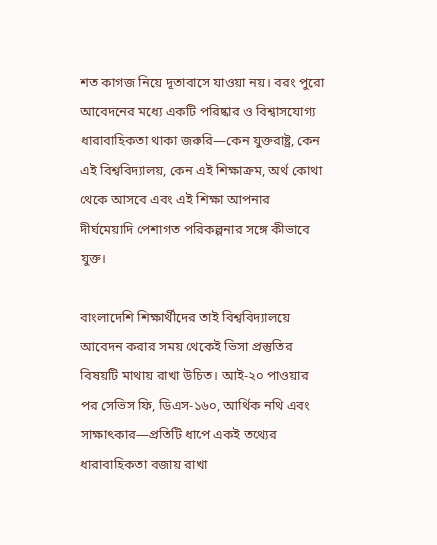শত কাগজ নিয়ে দূতাবাসে যাওয়া নয়। বরং পুরো আবেদনের মধ্যে একটি পরিষ্কার ও বিশ্বাসযোগ্য ধারাবাহিকতা থাকা জরুরি—কেন যুক্তরাষ্ট্র, কেন এই বিশ্ববিদ্যালয়, কেন এই শিক্ষাক্রম, অর্থ কোথা থেকে আসবে এবং এই শিক্ষা আপনার দীর্ঘমেয়াদি পেশাগত পরিকল্পনার সঙ্গে কীভাবে যুক্ত।

বাংলাদেশি শিক্ষার্থীদের তাই বিশ্ববিদ্যালয়ে আবেদন করার সময় থেকেই ভিসা প্রস্তুতির বিষয়টি মাথায় রাখা উচিত। আই-২০ পাওয়ার পর সেভিস ফি, ডিএস-১৬০, আর্থিক নথি এবং সাক্ষাৎকার—প্রতিটি ধাপে একই তথ্যের ধারাবাহিকতা বজায় রাখা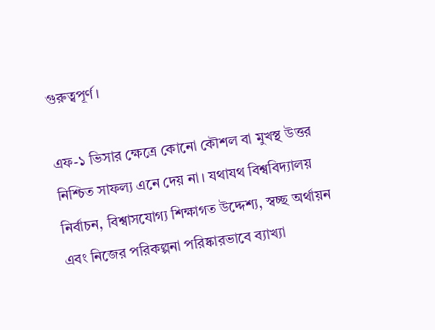গুরুত্বপূর্ণ।

এফ-১ ভিসার ক্ষেত্রে কোনো কৌশল বা মুখস্থ উত্তর নিশ্চিত সাফল্য এনে দেয় না। যথাযথ বিশ্ববিদ্যালয় নির্বাচন, বিশ্বাসযোগ্য শিক্ষাগত উদ্দেশ্য, স্বচ্ছ অর্থায়ন এবং নিজের পরিকল্পনা পরিষ্কারভাবে ব্যাখ্যা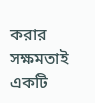করার সক্ষমতাই একটি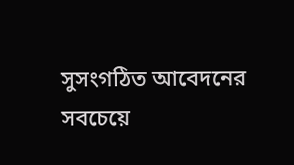সুসংগঠিত আবেদনের সবচেয়ে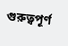গুরুত্বপূর্ণ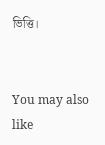ভিত্তি।


You may also like